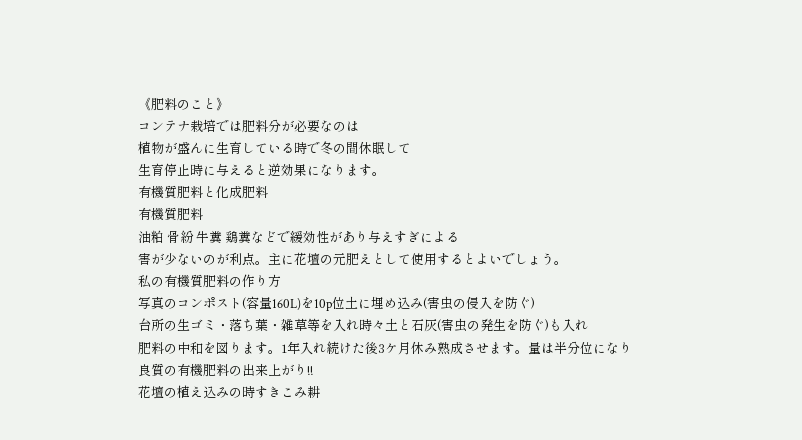《肥料のこと》
コンテナ栽培では肥料分が必要なのは
植物が盛んに生育している時で冬の間休眠して
生育停止時に与えると逆効果になります。
有機質肥料と化成肥料
有機質肥料
油粕 骨紛 牛糞 鶏糞などで緩効性があり与えすぎによる
害が少ないのが利点。主に花壇の元肥えとして使用するとよいでしょう。
私の有機質肥料の作り方
写真のコンポスト(容量160L)を10p位土に埋め込み(害虫の侵入を防ぐ)
台所の生ゴミ・落ち葉・雑草等を入れ時々土と石灰(害虫の発生を防ぐ)も入れ
肥料の中和を図ります。1年入れ続けた後3ケ月休み熟成させます。量は半分位になり
良質の有機肥料の出来上がり!!
花壇の植え込みの時すきこみ耕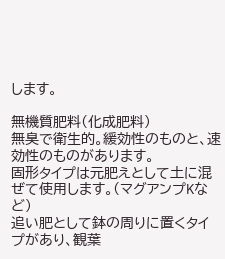します。

無機質肥料(化成肥料)
無臭で衛生的。緩効性のものと、速効性のものがあります。
固形タイプは元肥えとして土に混ぜて使用します。(マグアンプKなど)
追い肥として鉢の周りに置くタイプがあり、観葉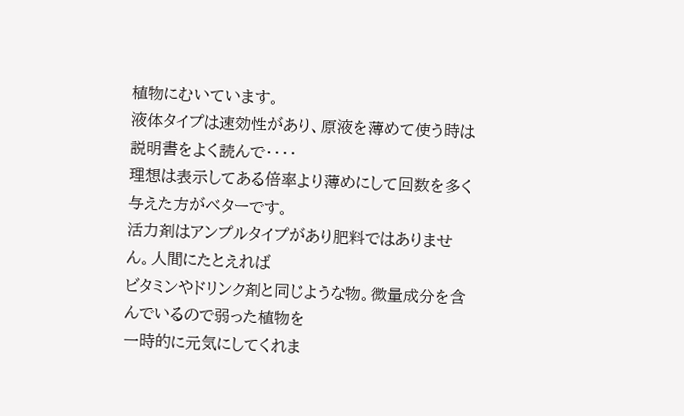植物にむいています。
液体タイプは速効性があり、原液を薄めて使う時は説明書をよく読んで・・・・
理想は表示してある倍率より薄めにして回数を多く与えた方がベターです。
活力剤はアンプルタイプがあり肥料ではありません。人間にたとえれば
ビタミンやドリンク剤と同じような物。微量成分を含んでいるので弱った植物を
一時的に元気にしてくれま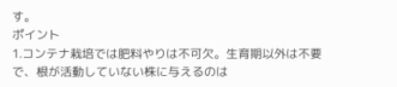す。
ポイント
1.コンテナ栽培では肥料やりは不可欠。生育期以外は不要で、根が活動していない株に与えるのは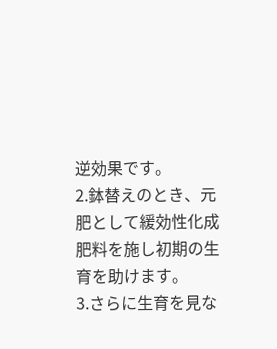逆効果です。
2.鉢替えのとき、元肥として緩効性化成肥料を施し初期の生育を助けます。
3.さらに生育を見な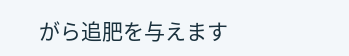がら追肥を与えます